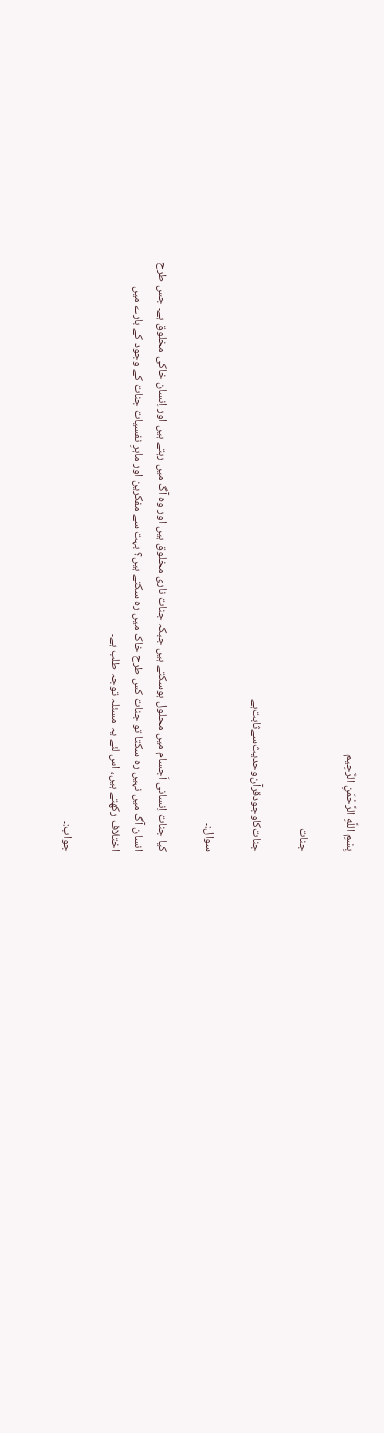بِسْمِ اللَّهِ الرَّحْمَنِ الرَّحِيم

جنات

جنات‌کا‌وجود‌قرآن‌و‌حدیث‌سے‌ثابت‌ہے

سوال:۔

کیا جنات اِنسانی اَجسام میں محلول ہوسکتے ہیں جبکہ جنات ناری مخلوق ہیں اور وہ آگ میں رہتے ہیں اور اِنسان خاکی مخلوق ہے۔ جس طرح انسان آگ میں نہیں رہ سکتا تو جنات کس طرح خاک میں رہ سکتے ہیں؟ بہت سے مفکرین اور ماہرِ نفسیات جنات کے وجود کے بارے میں اختلاف رکھتے ہیں، اس لئے یہ مسئلہ توجہ طلب ہے۔

جواب:۔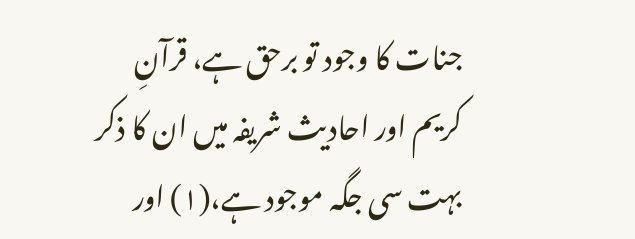جنات کا وجود تو برحق ہے، قرآنِ کریم اور احادیث شریفہ میں ان کا ذکر بہت سی جگہ موجود ہے،(۱) اور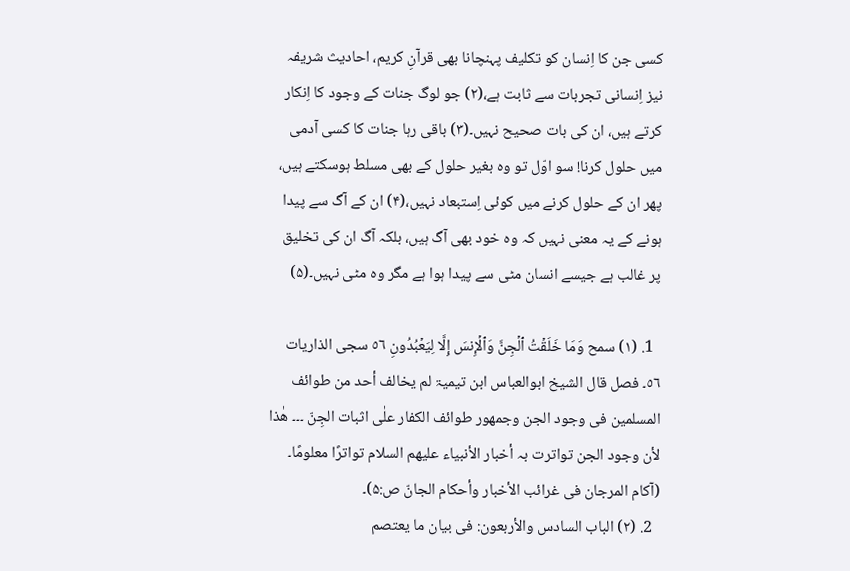کسی جن کا اِنسان کو تکلیف پہنچانا بھی قرآنِ کریم، احادیث شریفہ نیز اِنسانی تجربات سے ثابت ہے،(۲) جو لوگ جنات کے وجود کا اِنکار کرتے ہیں، ان کی بات صحیح نہیں۔(۳) باقی رہا جنات کا کسی آدمی میں حلول کرنا! سو اوّل تو وہ بغیر حلول کے بھی مسلط ہوسکتے ہیں، پھر ان کے حلول کرنے میں کوئی اِستبعاد نہیں،(۴) ان کے آگ سے پیدا ہونے کے یہ معنی نہیں کہ وہ خود بھی آگ ہیں، بلکہ آگ ان کی تخلیق پر غالب ہے جیسے انسان مٹی سے پیدا ہوا ہے مگر وہ مٹی نہیں۔(۵)

  1. (۱) سمح وَمَا خَلَقۡتُ ٱلۡجِنَّ وَٱلۡإِنسَ إِلَّا لِيَعۡبُدُونِ ٥٦ سجى الذاريات ٥٦۔ فصل قال الشیخ ابوالعباس ابن تیمیۃ لم یخالف أحد من طوائف المسلمین فی وجود الجن وجمھور طوائف الکفار علٰی اثبات الجِنّ ۔۔۔ ھٰذا لأن وجود الجن تواترت بہ أخبار الأنبیاء علیھم السلام تواترًا معلومًا۔ (آکام المرجان فی غرائب الأخبار وأحکام الجانّ ص:۵)۔
  2. (۲) الباب السادس والأربعون: فی بیان ما یعتصم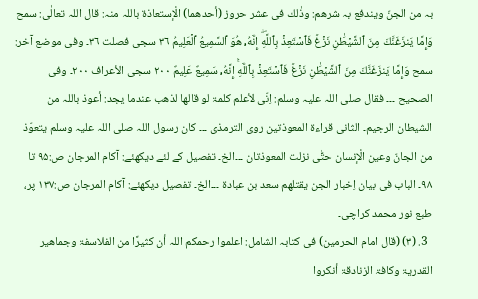بہ من الجنّ ویندفع بہ شرھم: وذٰلك فی عشر حروز (أحدھما) الْإستعاذۃ باللہ منہ: قال اللہ تعالٰی: سمح وَإِمَّا يَنزَغَنَّكَ مِنَ ٱلشَّيۡطَٰنِ نَزۡغٞ فَٱسۡتَعِذۡ بِٱللَّهِۖ إِنَّهُۥ هُوَ ٱلسَّمِيعُ ٱلۡعَلِيمُ ٣٦ سجى فصلت ٣٦۔ وفی موضع آخر: سمح وَإِمَّا يَنزَغَنَّكَ مِنَ ٱلشَّيۡطَٰنِ نَزۡغٞ فَٱسۡتَعِذۡ بِٱللَّهِۚ إِنَّهُۥ سَمِيعٌ عَلِيمٌ ٢٠٠ سجى الأعراف ٢٠٠۔ وفی الصحیح ۔۔۔ فقال صلی اللہ علیہ وسلم: اِنّی لأعلم کلمۃ لو قالھا لذھب عندما یجد: أعوذ باللہ من الشیطان الرجیم۔ الثانی قراءۃ المعوذتین روی الترمذی ۔۔۔ کان رسول اللہ صلی اللہ علیہ وسلم یتعوّذ من الجانّ وعین الْإنسان حتّٰی نزلت المعوذتان ۔۔۔الخ۔ تفصیل کے لئے دیکھئے: آکام المرجان ص:۹۵ تا ۹۸۔ الباب فی بیان اِخبار الجن یقتلھم سعد بن عبادۃ ۔۔۔الخ۔ تفصیل دیکھئے: آکام المرجان ص:۱۳۷ پر، طبع نور محمد کراچی۔
  3. (۳) (قال امام الحرمین) فی کتابہ الشامل: اعلموا رحمکم اللہ أن کثیرًا من الفلاسفۃ وجماھیر القدریۃ وکافۃ الزنادقۃ أنکروا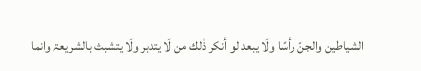الشیاطین والجنّ رأسًا ولَا یبعد لو أنکر ذٰلك من لَا یتدبر ولَا یتشبث بالشریعۃ وانما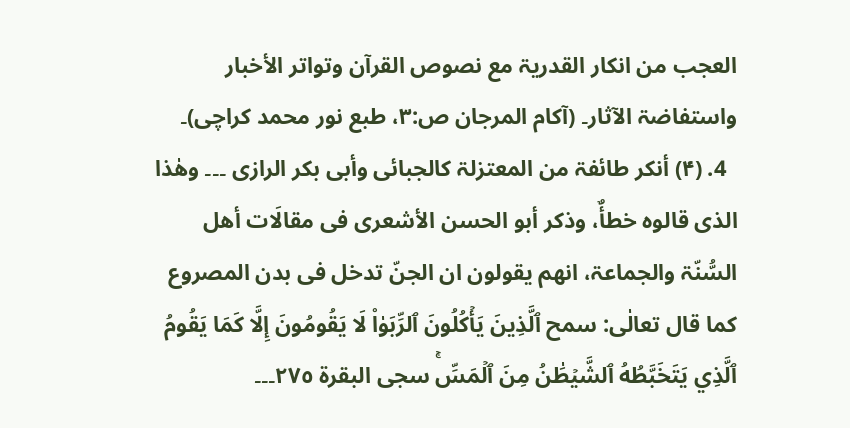العجب من انکار القدریۃ مع نصوص القرآن وتواتر الأخبار واستفاضۃ الآثار۔ (آکام المرجان ص:۳، طبع نور محمد کراچی)۔
  4. (۴) أنکر طائفۃ من المعتزلۃ کالجبائی وأبی بکر الرازی ۔۔۔ وھٰذا الذی قالوہ خطأٌ، وذکر أبو الحسن الأشعری فی مقالَات أھل السُّنّۃ والجماعۃ، انھم یقولون ان الجنّ تدخل فی بدن المصروع كما قال تعالٰی: سمح ٱلَّذِينَ يَأۡكُلُونَ ٱلرِّبَوٰاْ لَا يَقُومُونَ إِلَّا كَمَا يَقُومُ ٱلَّذِي يَتَخَبَّطُهُ ٱلشَّيۡطَٰنُ مِنَ ٱلۡمَسِّۚ سجى البقرة ٢٧٥۔۔۔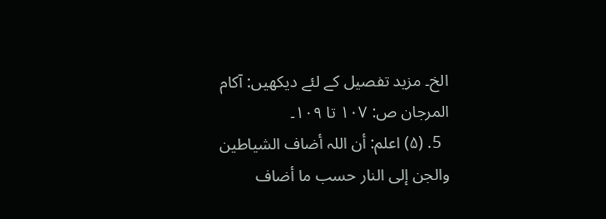الخ۔ مزید تفصیل کے لئے دیکھیں: آکام المرجان ص: ۱۰۷ تا ۱۰۹۔
  5. (۵) اعلم: أن اللہ أضاف الشیاطین والجن إلی النار حسب ما أضاف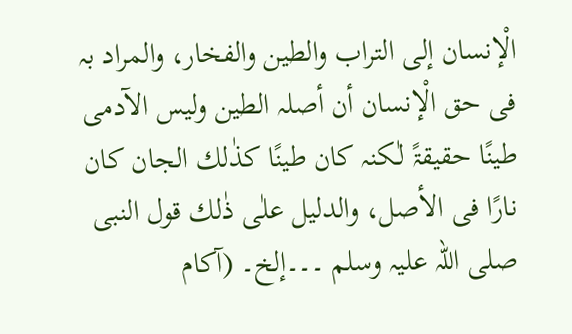الْإنسان إلی التراب والطین والفخار، والمراد بہ فی حق الْإنسان أن أصلہ الطین ولیس الآدمی طینًا حقیقۃً لٰـكنہ کان طینًا كذٰلك الجان کان نارًا فی الأصل، والدلیل علٰی ذٰلك قول النبی صلی اللہ علیہ وسلم ۔۔۔إلخ۔ (آکام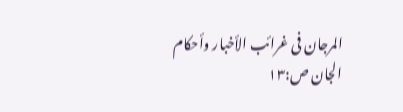المرجان فی غرائب الأخبار وأحکام الجان ص:۱۳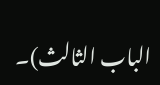الباب الثالث)۔